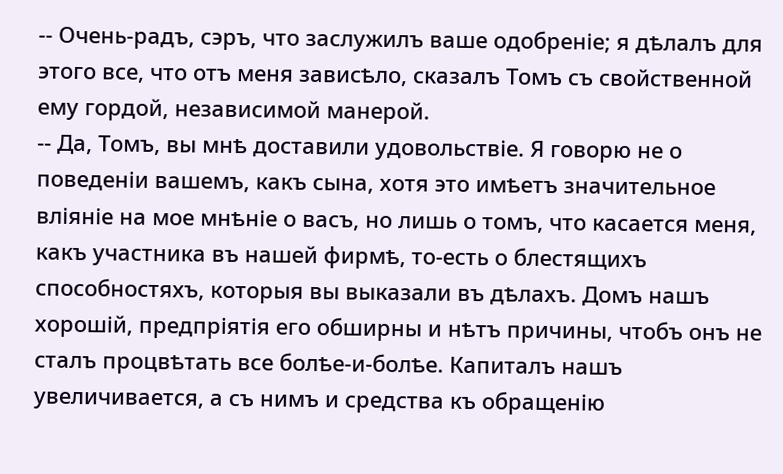-- Очень-радъ, сэръ, что заслужилъ ваше одобреніе; я дѣлалъ для этого все, что отъ меня зависѣло, сказалъ Томъ съ свойственной ему гордой, независимой манерой.
-- Да, Томъ, вы мнѣ доставили удовольствіе. Я говорю не о поведеніи вашемъ, какъ сына, хотя это имѣетъ значительное вліяніе на мое мнѣніе о васъ, но лишь о томъ, что касается меня, какъ участника въ нашей фирмѣ, то-есть о блестящихъ способностяхъ, которыя вы выказали въ дѣлахъ. Домъ нашъ хорошій, предпріятія его обширны и нѣтъ причины, чтобъ онъ не сталъ процвѣтать все болѣе-и-болѣе. Капиталъ нашъ увеличивается, а съ нимъ и средства къ обращенію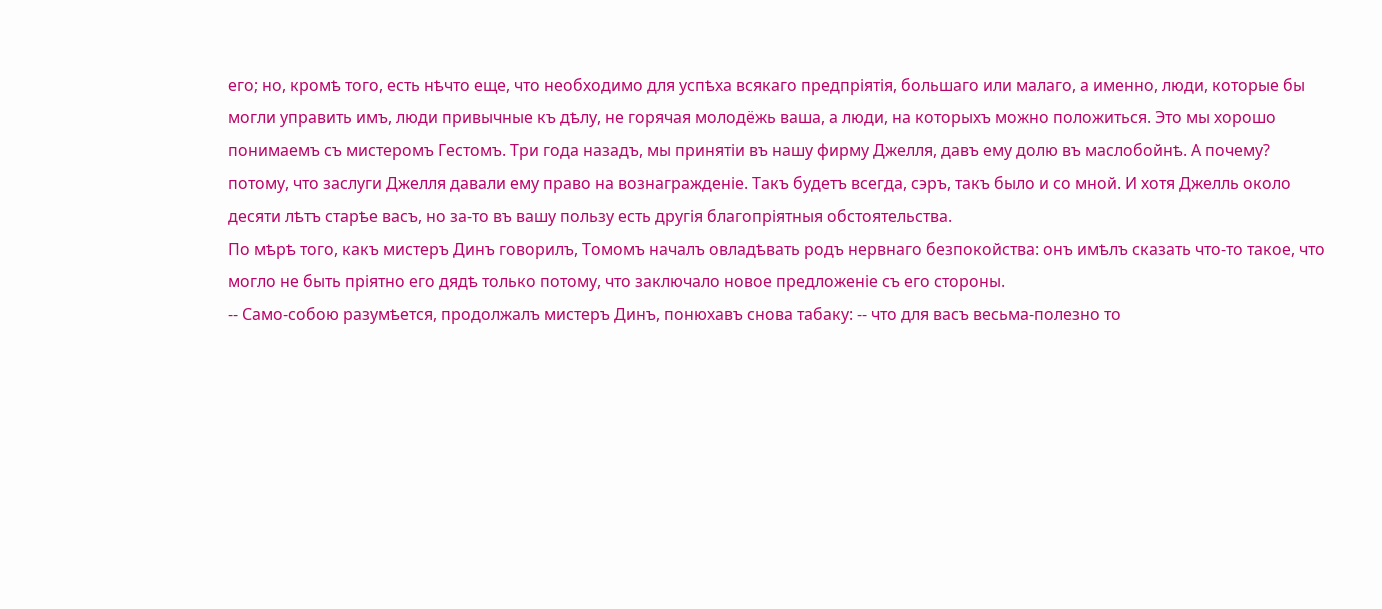его; но, кромѣ того, есть нѣчто еще, что необходимо для успѣха всякаго предпріятія, большаго или малаго, а именно, люди, которые бы могли управить имъ, люди привычные къ дѣлу, не горячая молодёжь ваша, а люди, на которыхъ можно положиться. Это мы хорошо понимаемъ съ мистеромъ Гестомъ. Три года назадъ, мы принятіи въ нашу фирму Джелля, давъ ему долю въ маслобойнѣ. А почему? потому, что заслуги Джелля давали ему право на вознагражденіе. Такъ будетъ всегда, сэръ, такъ было и со мной. И хотя Джелль около десяти лѣтъ старѣе васъ, но за-то въ вашу пользу есть другія благопріятныя обстоятельства.
По мѣрѣ того, какъ мистеръ Динъ говорилъ, Томомъ началъ овладѣвать родъ нервнаго безпокойства: онъ имѣлъ сказать что-то такое, что могло не быть пріятно его дядѣ только потому, что заключало новое предложеніе съ его стороны.
-- Само-собою разумѣется, продолжалъ мистеръ Динъ, понюхавъ снова табаку: -- что для васъ весьма-полезно то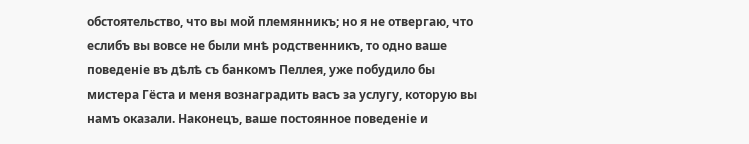обстоятельство, что вы мой племянникъ; но я не отвергаю, что еслибъ вы вовсе не были мнѣ родственникъ, то одно ваше поведеніе въ дѣлѣ съ банкомъ Пеллея, уже побудило бы мистера Гёста и меня вознаградить васъ за услугу, которую вы намъ оказали. Наконецъ, ваше постоянное поведеніе и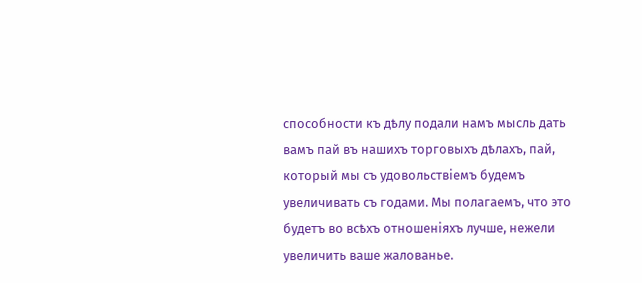способности къ дѣлу подали намъ мысль дать вамъ пай въ нашихъ торговыхъ дѣлахъ, пай, который мы съ удовольствіемъ будемъ увеличивать съ годами. Мы полагаемъ, что это будетъ во всѣхъ отношеніяхъ лучше, нежели увеличить ваше жалованье.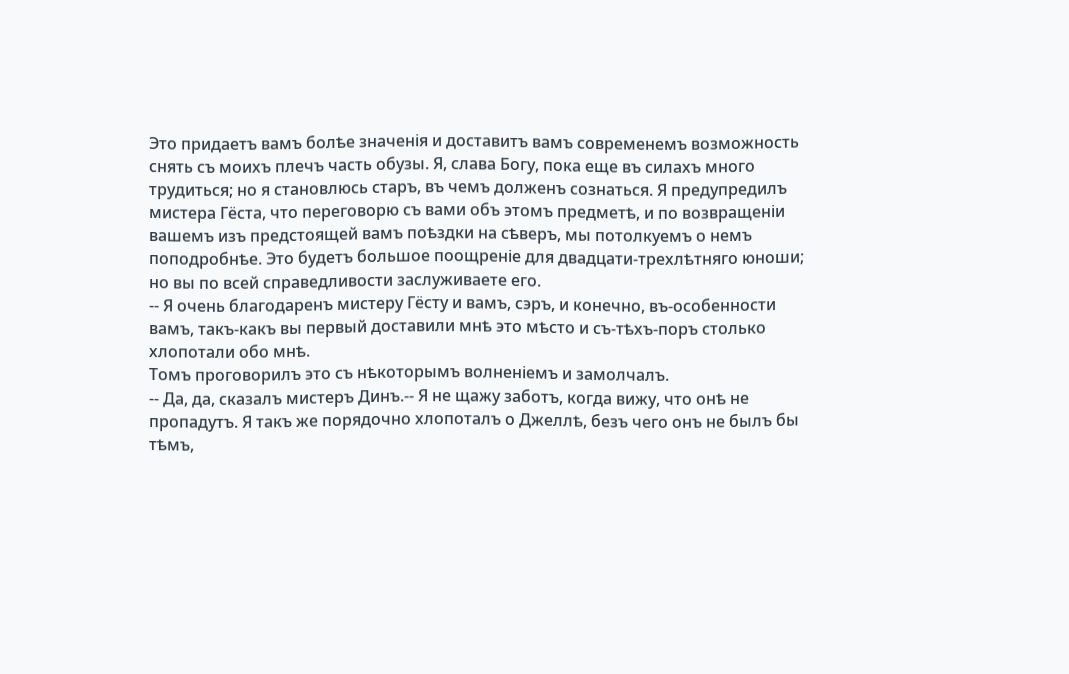Это придаетъ вамъ болѣе значенія и доставитъ вамъ современемъ возможность снять съ моихъ плечъ часть обузы. Я, слава Богу, пока еще въ силахъ много трудиться; но я становлюсь старъ, въ чемъ долженъ сознаться. Я предупредилъ мистера Гёста, что переговорю съ вами объ этомъ предметѣ, и по возвращеніи вашемъ изъ предстоящей вамъ поѣздки на сѣверъ, мы потолкуемъ о немъ поподробнѣе. Это будетъ большое поощреніе для двадцати-трехлѣтняго юноши; но вы по всей справедливости заслуживаете его.
-- Я очень благодаренъ мистеру Гёсту и вамъ, сэръ, и конечно, въ-особенности вамъ, такъ-какъ вы первый доставили мнѣ это мѣсто и съ-тѣхъ-поръ столько хлопотали обо мнѣ.
Томъ проговорилъ это съ нѣкоторымъ волненіемъ и замолчалъ.
-- Да, да, сказалъ мистеръ Динъ.-- Я не щажу заботъ, когда вижу, что онѣ не пропадутъ. Я такъ же порядочно хлопоталъ о Джеллѣ, безъ чего онъ не былъ бы тѣмъ,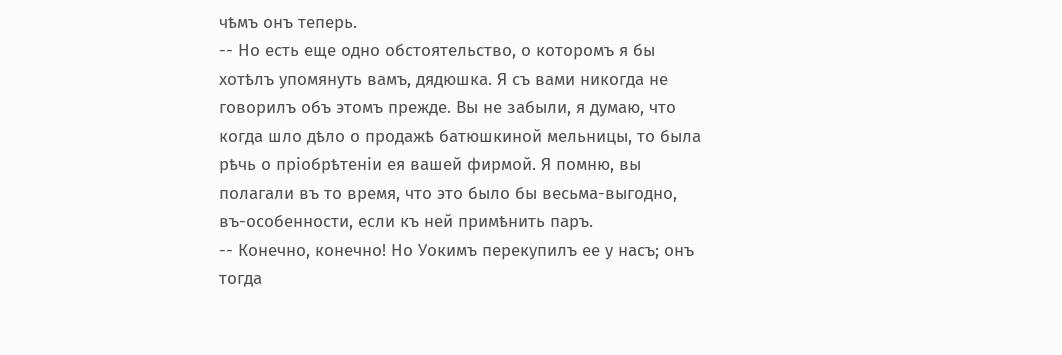чѣмъ онъ теперь.
-- Но есть еще одно обстоятельство, о которомъ я бы хотѣлъ упомянуть вамъ, дядюшка. Я съ вами никогда не говорилъ объ этомъ прежде. Вы не забыли, я думаю, что когда шло дѣло о продажѣ батюшкиной мельницы, то была рѣчь о пріобрѣтеніи ея вашей фирмой. Я помню, вы полагали въ то время, что это было бы весьма-выгодно, въ-особенности, если къ ней примѣнить паръ.
-- Конечно, конечно! Но Уокимъ перекупилъ ее у насъ; онъ тогда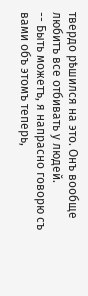твердо рѣшился на это. Онъ вообще любитъ все отбивать у людей.
-- Быть можетъ, я напрасно говорю съ вами объ этомъ теперь,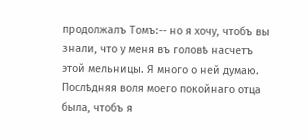продолжалъ Томъ:-- но я хочу, чтобъ вы знали, что у меня въ головѣ насчетъ этой мельницы. Я много о ней думаю. Послѣдняя воля моего покойнаго отца была, чтобъ я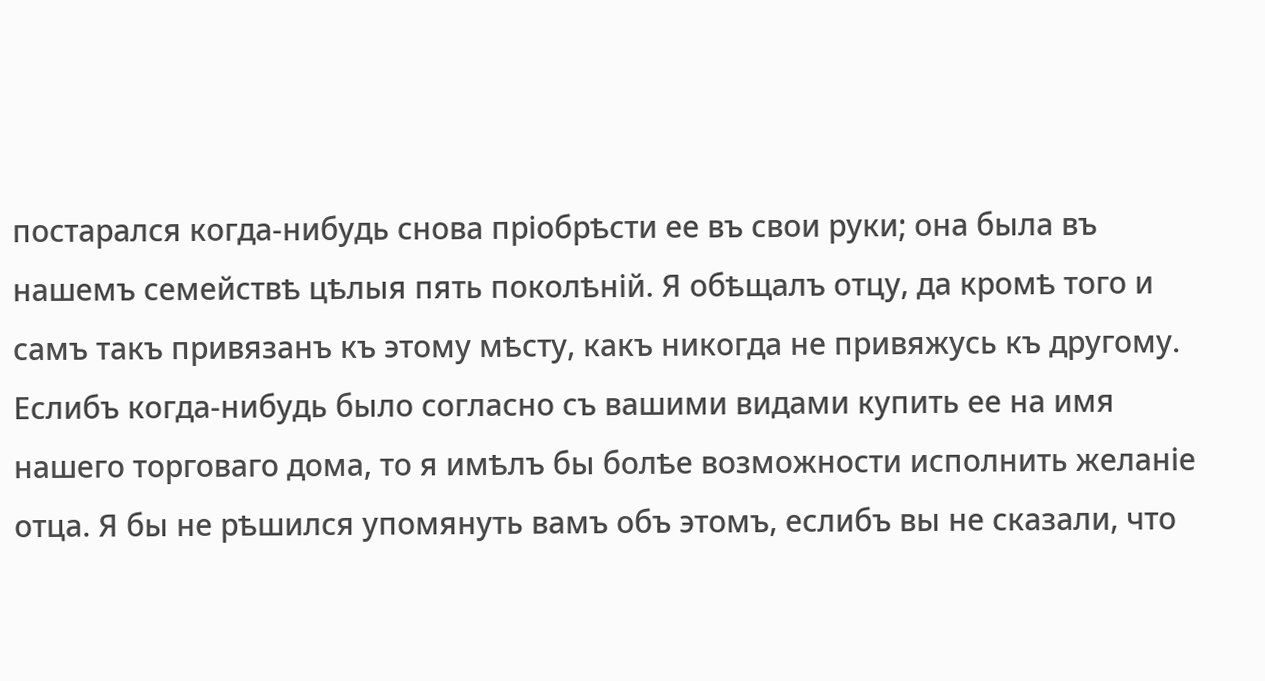постарался когда-нибудь снова пріобрѣсти ее въ свои руки; она была въ нашемъ семействѣ цѣлыя пять поколѣній. Я обѣщалъ отцу, да кромѣ того и самъ такъ привязанъ къ этому мѣсту, какъ никогда не привяжусь къ другому. Еслибъ когда-нибудь было согласно съ вашими видами купить ее на имя нашего торговаго дома, то я имѣлъ бы болѣе возможности исполнить желаніе отца. Я бы не рѣшился упомянуть вамъ объ этомъ, еслибъ вы не сказали, что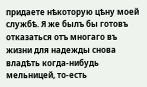придаете нѣкоторую цѣну моей службѣ. Я же былъ бы готовъ отказаться отъ многаго въ жизни для надежды снова владѣть когда-нибудь мельницей, то-есть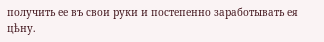получить ее въ свои руки и постепенно заработывать ея цѣну.